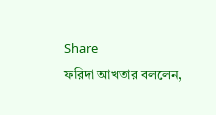Share
ফরিদা আখতার বললেন,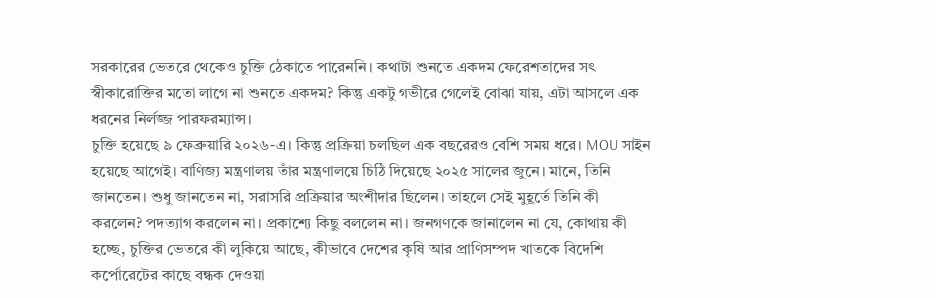সরকারের ভেতরে থেকেও চুক্তি ঠেকাতে পারেননি। কথাটা শুনতে একদম ফেরেশতাদের সৎ স্বীকারোক্তির মতো লাগে না শুনতে একদম? কিন্তু একটু গভীরে গেলেই বোঝা যায়, এটা আসলে এক ধরনের নির্লজ্জ পারফরম্যান্স।
চুক্তি হয়েছে ৯ ফেব্রুয়ারি ২০২৬-এ। কিন্তু প্রক্রিয়া চলছিল এক বছরেরও বেশি সময় ধরে। MOU সাইন হয়েছে আগেই। বাণিজ্য মন্ত্রণালয় তাঁর মন্ত্রণালয়ে চিঠি দিয়েছে ২০২৫ সালের জুনে। মানে, তিনি জানতেন। শুধু জানতেন না, সরাসরি প্রক্রিয়ার অংশীদার ছিলেন। তাহলে সেই মুহূর্তে তিনি কী করলেন? পদত্যাগ করলেন না। প্রকাশ্যে কিছু বললেন না। জনগণকে জানালেন না যে, কোথায় কী হচ্ছে, চুক্তির ভেতরে কী লুকিয়ে আছে, কীভাবে দেশের কৃষি আর প্রাণিসম্পদ খাতকে বিদেশি কর্পোরেটের কাছে বন্ধক দেওয়া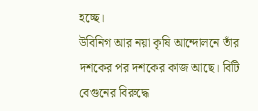হচ্ছে।
উবিনিগ আর নয়া কৃষি আন্দোলনে তাঁর দশকের পর দশকের কাজ আছে। বিটি বেগুনের বিরুদ্ধে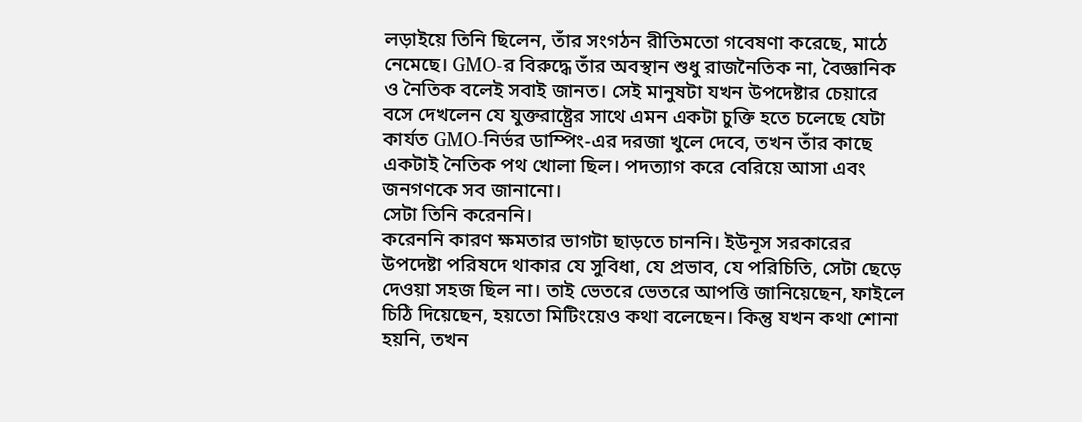লড়াইয়ে তিনি ছিলেন, তাঁর সংগঠন রীতিমতো গবেষণা করেছে, মাঠে নেমেছে। GMO-র বিরুদ্ধে তাঁর অবস্থান শুধু রাজনৈতিক না, বৈজ্ঞানিক ও নৈতিক বলেই সবাই জানত। সেই মানুষটা যখন উপদেষ্টার চেয়ারে বসে দেখলেন যে যুক্তরাষ্ট্রের সাথে এমন একটা চুক্তি হতে চলেছে যেটা কার্যত GMO-নির্ভর ডাম্পিং-এর দরজা খুলে দেবে, তখন তাঁর কাছে একটাই নৈতিক পথ খোলা ছিল। পদত্যাগ করে বেরিয়ে আসা এবং জনগণকে সব জানানো।
সেটা তিনি করেননি।
করেননি কারণ ক্ষমতার ভাগটা ছাড়তে চাননি। ইউনূস সরকারের উপদেষ্টা পরিষদে থাকার যে সুবিধা, যে প্রভাব, যে পরিচিতি, সেটা ছেড়ে দেওয়া সহজ ছিল না। তাই ভেতরে ভেতরে আপত্তি জানিয়েছেন, ফাইলে চিঠি দিয়েছেন, হয়তো মিটিংয়েও কথা বলেছেন। কিন্তু যখন কথা শোনা হয়নি, তখন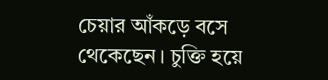চেয়ার আঁকড়ে বসে থেকেছেন। চুক্তি হয়ে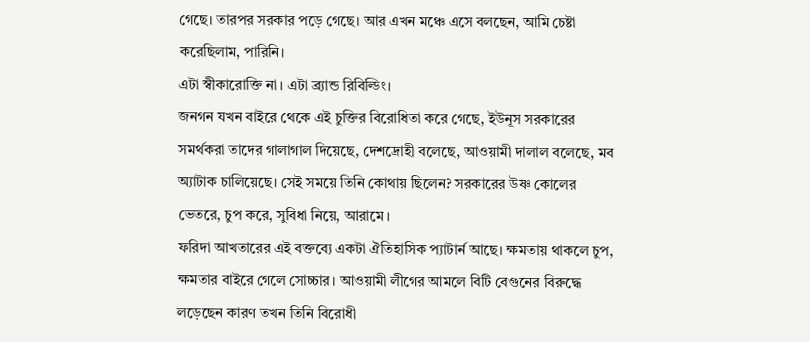গেছে। তারপর সরকার পড়ে গেছে। আর এখন মঞ্চে এসে বলছেন, আমি চেষ্টা করেছিলাম, পারিনি।
এটা স্বীকারোক্তি না। এটা ব্র্যান্ড রিবিল্ডিং।
জনগন যখন বাইরে থেকে এই চুক্তির বিরোধিতা করে গেছে, ইউনূস সরকারের সমর্থকরা তাদের গালাগাল দিয়েছে, দেশদ্রোহী বলেছে, আওয়ামী দালাল বলেছে, মব অ্যাটাক চালিয়েছে। সেই সময়ে তিনি কোথায় ছিলেন? সরকারের উষ্ণ কোলের ভেতরে, চুপ করে, সুবিধা নিয়ে, আরামে।
ফরিদা আখতারের এই বক্তব্যে একটা ঐতিহাসিক প্যাটার্ন আছে। ক্ষমতায় থাকলে চুপ, ক্ষমতার বাইরে গেলে সোচ্চার। আওয়ামী লীগের আমলে বিটি বেগুনের বিরুদ্ধে লড়েছেন কারণ তখন তিনি বিরোধী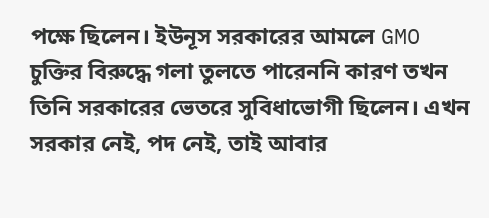পক্ষে ছিলেন। ইউনূস সরকারের আমলে GMO চুক্তির বিরুদ্ধে গলা তুলতে পারেননি কারণ তখন তিনি সরকারের ভেতরে সুবিধাভোগী ছিলেন। এখন সরকার নেই, পদ নেই, তাই আবার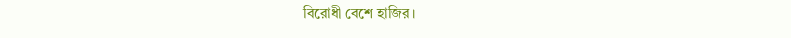বিরোধী বেশে হাজির।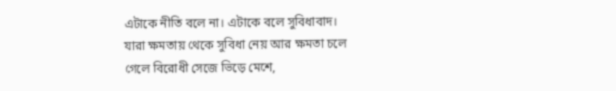এটাকে নীতি বলে না। এটাকে বলে সুবিধাবাদ।
যারা ক্ষমতায় থেকে সুবিধা নেয় আর ক্ষমতা চলে গেলে বিরোধী সেজে ভিড়ে মেশে,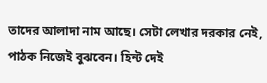তাদের আলাদা নাম আছে। সেটা লেখার দরকার নেই, পাঠক নিজেই বুঝবেন। হিন্ট দেই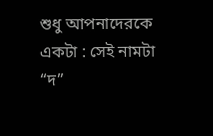শুধু আপনাদেরকে একটা : সেই নামটা “দ”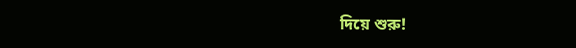দিয়ে শুরু!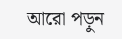আরো পড়ুন